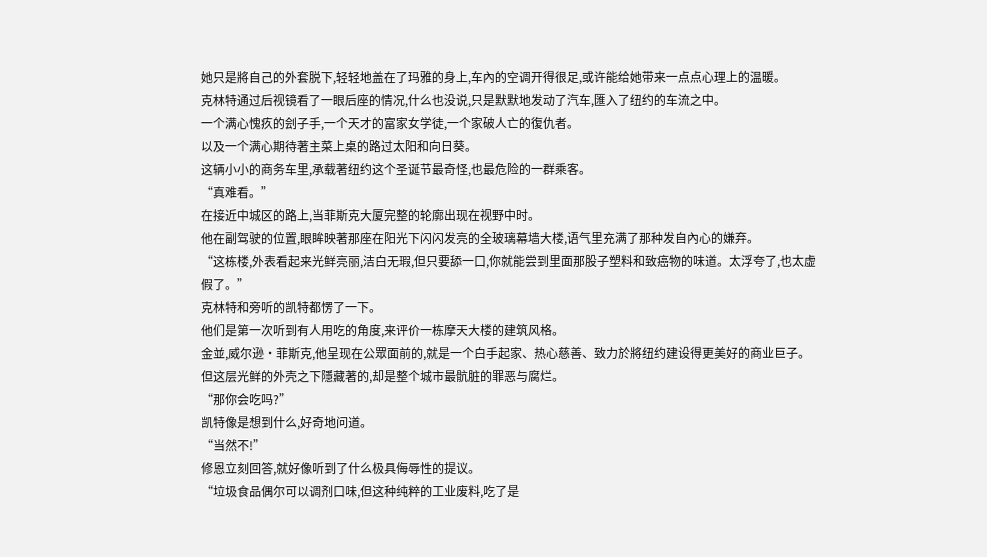她只是將自己的外套脱下,轻轻地盖在了玛雅的身上,车內的空调开得很足,或许能给她带来一点点心理上的温暖。
克林特通过后视镜看了一眼后座的情况,什么也没说,只是默默地发动了汽车,匯入了纽约的车流之中。
一个满心愧疚的刽子手,一个天才的富家女学徒,一个家破人亡的復仇者。
以及一个满心期待著主菜上桌的路过太阳和向日葵。
这辆小小的商务车里,承载著纽约这个圣诞节最奇怪,也最危险的一群乘客。
“真难看。”
在接近中城区的路上,当菲斯克大厦完整的轮廓出现在视野中时。
他在副驾驶的位置,眼眸映著那座在阳光下闪闪发亮的全玻璃幕墙大楼,语气里充满了那种发自內心的嫌弃。
“这栋楼,外表看起来光鲜亮丽,洁白无瑕,但只要舔一口,你就能尝到里面那股子塑料和致癌物的味道。太浮夸了,也太虚假了。”
克林特和旁听的凯特都愣了一下。
他们是第一次听到有人用吃的角度,来评价一栋摩天大楼的建筑风格。
金並,威尔逊·菲斯克,他呈现在公眾面前的,就是一个白手起家、热心慈善、致力於將纽约建设得更美好的商业巨子。但这层光鲜的外壳之下隱藏著的,却是整个城市最骯脏的罪恶与腐烂。
“那你会吃吗?”
凯特像是想到什么,好奇地问道。
“当然不!”
修恩立刻回答,就好像听到了什么极具侮辱性的提议。
“垃圾食品偶尔可以调剂口味,但这种纯粹的工业废料,吃了是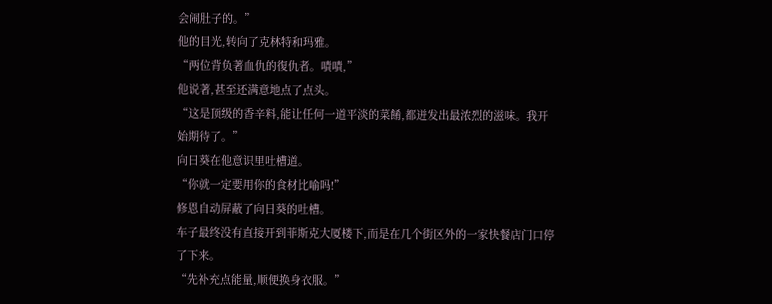会闹肚子的。”
他的目光,转向了克林特和玛雅。
“两位背负著血仇的復仇者。嘖嘖,”
他说著,甚至还满意地点了点头。
“这是顶级的香辛料,能让任何一道平淡的菜餚,都迸发出最浓烈的滋味。我开始期待了。”
向日葵在他意识里吐槽道。
“你就一定要用你的食材比喻吗!”
修恩自动屏蔽了向日葵的吐槽。
车子最终没有直接开到菲斯克大厦楼下,而是在几个街区外的一家快餐店门口停了下来。
“先补充点能量,顺便换身衣服。”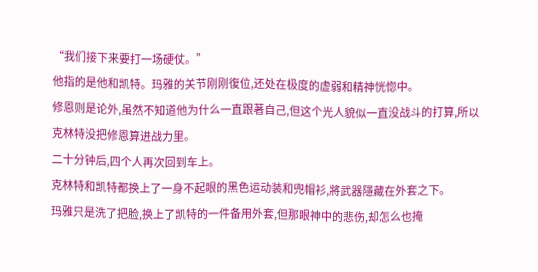“我们接下来要打一场硬仗。”
他指的是他和凯特。玛雅的关节刚刚復位,还处在极度的虚弱和精神恍惚中。
修恩则是论外,虽然不知道他为什么一直跟著自己,但这个光人貌似一直没战斗的打算,所以克林特没把修恩算进战力里。
二十分钟后,四个人再次回到车上。
克林特和凯特都换上了一身不起眼的黑色运动装和兜帽衫,將武器隱藏在外套之下。
玛雅只是洗了把脸,换上了凯特的一件备用外套,但那眼神中的悲伤,却怎么也掩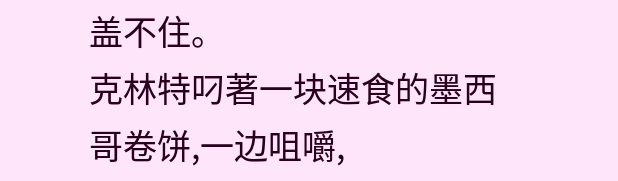盖不住。
克林特叼著一块速食的墨西哥卷饼,一边咀嚼,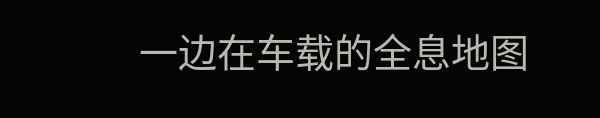一边在车载的全息地图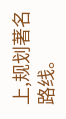上,规划著名路线。